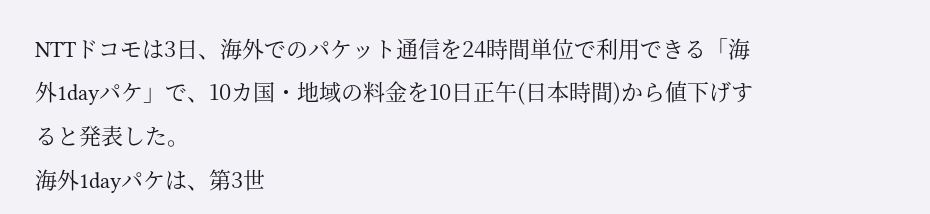NTTドコモは3日、海外でのパケット通信を24時間単位で利用できる「海外1dayパケ」で、10カ国・地域の料金を10日正午(日本時間)から値下げすると発表した。
海外1dayパケは、第3世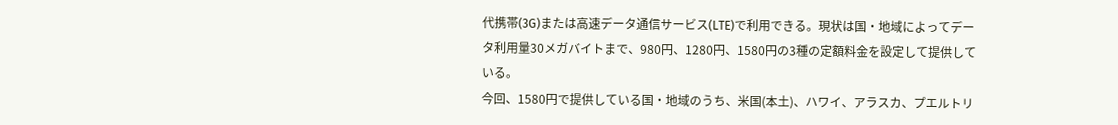代携帯(3G)または高速データ通信サービス(LTE)で利用できる。現状は国・地域によってデータ利用量30メガバイトまで、980円、1280円、1580円の3種の定額料金を設定して提供している。
今回、1580円で提供している国・地域のうち、米国(本土)、ハワイ、アラスカ、プエルトリ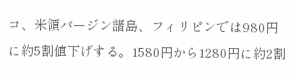コ、米領バージン諸島、フィリピンでは980円に約5割値下げする。1580円から1280円に約2割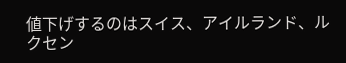値下げするのはスイス、アイルランド、ルクセン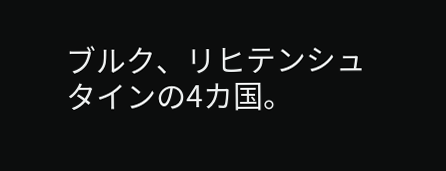ブルク、リヒテンシュタインの4カ国。